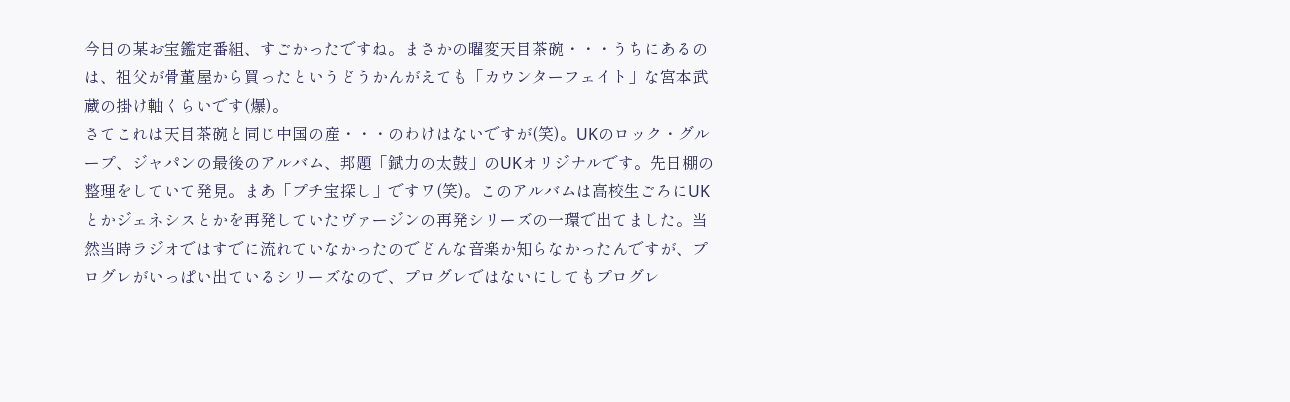今日の某お宝鑑定番組、すごかったですね。まさかの曜変天目茶碗・・・うちにあるのは、祖父が骨董屋から買ったというどうかんがえても「カウンターフェイト」な宮本武蔵の掛け軸くらいです(爆)。
さてこれは天目茶碗と同じ中国の産・・・のわけはないですが(笑)。UKのロック・グループ、ジャパンの最後のアルバム、邦題「錻力の太鼓」のUKオリジナルです。先日棚の整理をしていて発見。まあ「プチ宝探し」ですワ(笑)。このアルバムは高校生ごろにUKとかジェネシスとかを再発していたヴァージンの再発シリーズの一環で出てました。当然当時ラジオではすでに流れていなかったのでどんな音楽か知らなかったんですが、プログレがいっぱい出ているシリーズなので、プログレではないにしてもプログレ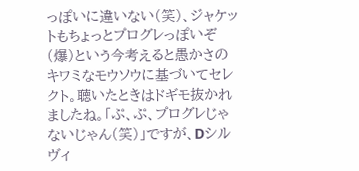っぽいに違いない(笑)、ジャケットもちょっとプログレっぽいぞ(爆)という今考えると愚かさのキワミなモウソウに基づいてセレクト。聴いたときはドギモ抜かれましたね。「ぷ、ぷ、プログレじゃないじゃん(笑)」ですが、Dシルヴィ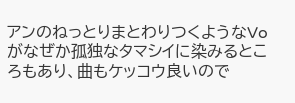アンのねっとりまとわりつくようなVoがなぜか孤独なタマシイに染みるところもあり、曲もケッコウ良いので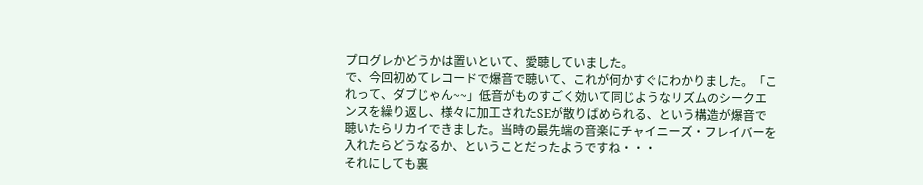プログレかどうかは置いといて、愛聴していました。
で、今回初めてレコードで爆音で聴いて、これが何かすぐにわかりました。「これって、ダブじゃん~~」低音がものすごく効いて同じようなリズムのシークエンスを繰り返し、様々に加工されたSEが散りばめられる、という構造が爆音で聴いたらリカイできました。当時の最先端の音楽にチャイニーズ・フレイバーを入れたらどうなるか、ということだったようですね・・・
それにしても裏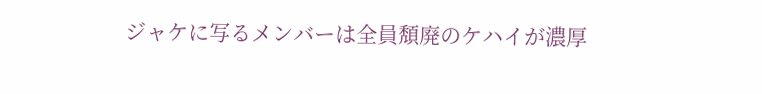ジャケに写るメンバーは全員頽廃のケハイが濃厚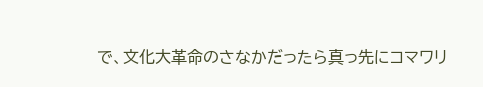で、文化大革命のさなかだったら真っ先にコマワリ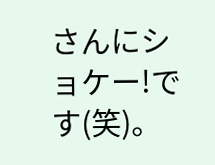さんにショケー!です(笑)。